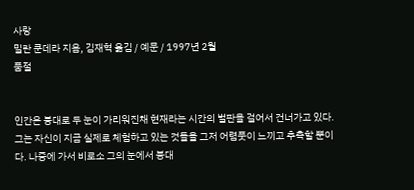사랑
밀란 쿤데라 지음, 김재혁 옮김 / 예문 / 1997년 2월
품절


인간은 붕대로 두 눈이 가리워진채 현재라는 시간의 벌판을 걸어서 건너가고 있다. 그는 자신이 지금 실제로 체험하고 있는 것들을 그저 어렴풋이 느끼고 추측할 뿐이다. 나중에 가서 비로소 그의 눈에서 붕대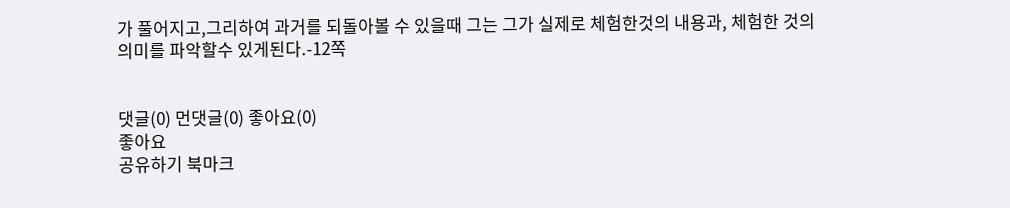가 풀어지고,그리하여 과거를 되돌아볼 수 있을때 그는 그가 실제로 체험한것의 내용과, 체험한 것의 의미를 파악할수 있게된다.-12쪽


댓글(0) 먼댓글(0) 좋아요(0)
좋아요
공유하기 북마크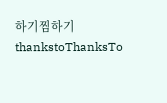하기찜하기 thankstoThanksTo